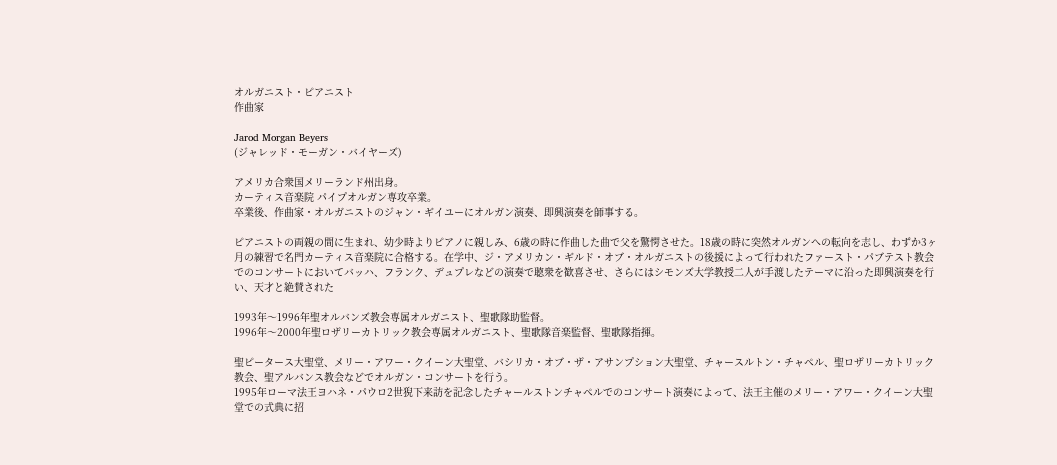オルガニスト・ピアニスト
作曲家

Jarod Morgan Beyers
(ジャレッド・モーガン・バイヤーズ)

アメリカ合衆国メリーランド州出身。
カーティス音楽院 パイプオルガン専攻卒業。
卒業後、作曲家・オルガニストのジャン・ギイユーにオルガン演奏、即興演奏を師事する。

ピアニストの両親の間に生まれ、幼少時よりピアノに親しみ、6歳の時に作曲した曲で父を驚愕させた。18歳の時に突然オルガンへの転向を志し、わずか3ヶ月の練習で名門カーティス音楽院に合格する。在学中、ジ・アメリカン・ギルド・オブ・オルガニストの後援によって行われたファースト・パブテスト教会でのコンサートにおいてバッハ、フランク、デュプレなどの演奏で聴衆を歓喜させ、さらにはシモンズ大学教授二人が手渡したテーマに沿った即興演奏を行い、天才と絶賛された

1993年〜1996年聖オルバンズ教会専属オルガニスト、聖歌隊助監督。
1996年〜2000年聖ロザリーカトリック教会専属オルガニスト、聖歌隊音楽監督、聖歌隊指揮。

聖ピータース大聖堂、メリー・アワー・クイーン大聖堂、バシリカ・オブ・ザ・アサンプション大聖堂、チャースルトン・チャペル、聖ロザリーカトリック教会、聖アルバンス教会などでオルガン・コンサートを行う。
1995年ローマ法王ヨハネ・パウロ2世猊下来訪を記念したチャールストンチャペルでのコンサート演奏によって、法王主催のメリー・アワー・クイーン大聖堂での式典に招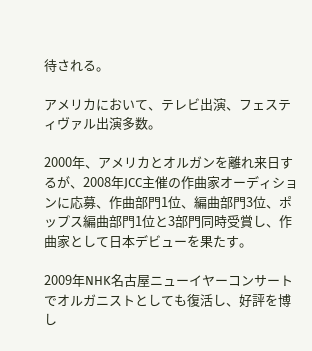待される。

アメリカにおいて、テレビ出演、フェスティヴァル出演多数。

2000年、アメリカとオルガンを離れ来日するが、2008年JCC主催の作曲家オーディションに応募、作曲部門1位、編曲部門3位、ポップス編曲部門1位と3部門同時受賞し、作曲家として日本デビューを果たす。

2009年NHK名古屋ニューイヤーコンサートでオルガニストとしても復活し、好評を博し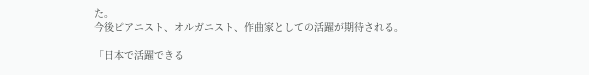た。
今後ピアニスト、オルガニスト、作曲家としての活躍が期待される。

「日本で活躍できる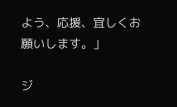よう、応援、宜しくお願いします。」

ジ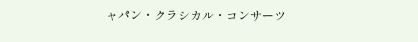ャパン・クラシカル・コンサーツ